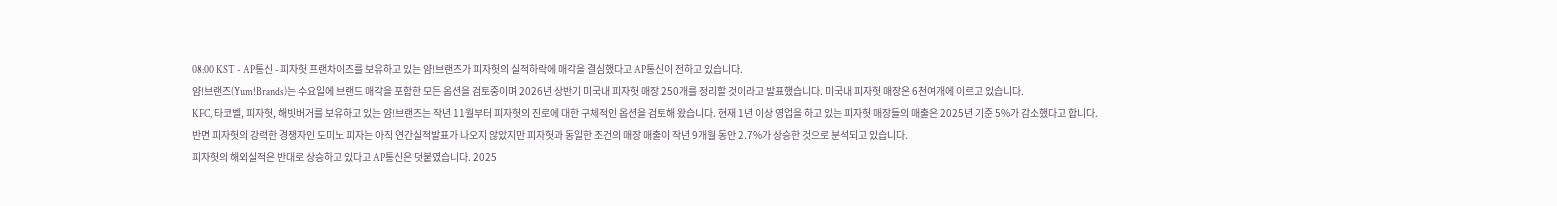08:00 KST - AP통신 - 피자헛 프랜차이즈를 보유하고 있는 얌!브랜즈가 피자헛의 실적하락에 매각을 결심했다고 AP통신이 전하고 있습니다.
얌!브랜즈(Yum!Brands)는 수요일에 브랜드 매각을 포함한 모든 옵션을 검토중이며 2026년 상반기 미국내 피자헛 매장 250개를 정리할 것이라고 발표했습니다. 미국내 피자헛 매장은 6천여개에 이르고 있습니다.
KFC, 타코벨, 피자헛, 해빗버거를 보유하고 있는 얌!브랜즈는 작년 11월부터 피자헛의 진로에 대한 구체적인 옵션을 검토해 왔습니다. 현재 1년 이상 영업을 하고 있는 피자헛 매장들의 매출은 2025년 기준 5%가 감소했다고 합니다.
반면 피자헛의 강력한 경쟁자인 도미노 피자는 아직 연간실적발표가 나오지 않았지만 피자헛과 동일한 조건의 매장 매출이 작년 9개월 동안 2.7%가 상승한 것으로 분석되고 있습니다.
피자헛의 해외실적은 반대로 상승하고 있다고 AP통신은 덧붙였습니다. 2025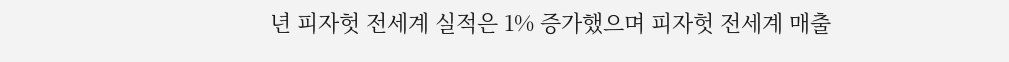년 피자헛 전세계 실적은 1% 증가했으며 피자헛 전세계 매출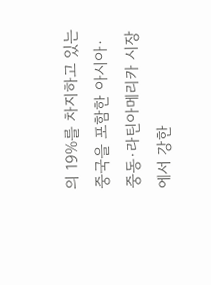의 19%를 차지하고 있는 중국을 포함한 아시아·중동·라틴아메리카 시장에서 강한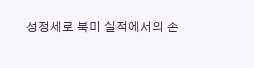성정세로 북미 실적에서의 손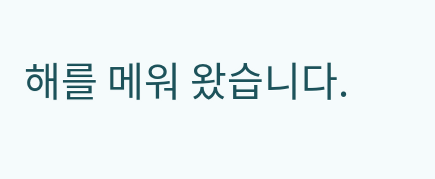해를 메워 왔습니다.